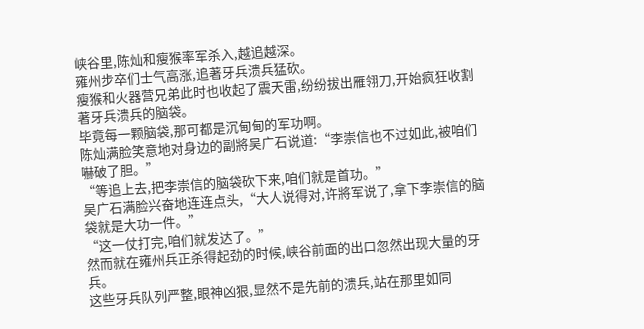峡谷里,陈灿和瘦猴率军杀入,越追越深。
雍州步卒们士气高涨,追著牙兵溃兵猛砍。
瘦猴和火器营兄弟此时也收起了震天雷,纷纷拔出雁翎刀,开始疯狂收割著牙兵溃兵的脑袋。
毕竟每一颗脑袋,那可都是沉甸甸的军功啊。
陈灿满脸笑意地对身边的副將吴广石说道:“李崇信也不过如此,被咱们嚇破了胆。”
“等追上去,把李崇信的脑袋砍下来,咱们就是首功。”
吴广石满脸兴奋地连连点头,“大人说得对,许將军说了,拿下李崇信的脑袋就是大功一件。”
“这一仗打完,咱们就发达了。”
然而就在雍州兵正杀得起劲的时候,峡谷前面的出口忽然出现大量的牙兵。
这些牙兵队列严整,眼神凶狠,显然不是先前的溃兵,站在那里如同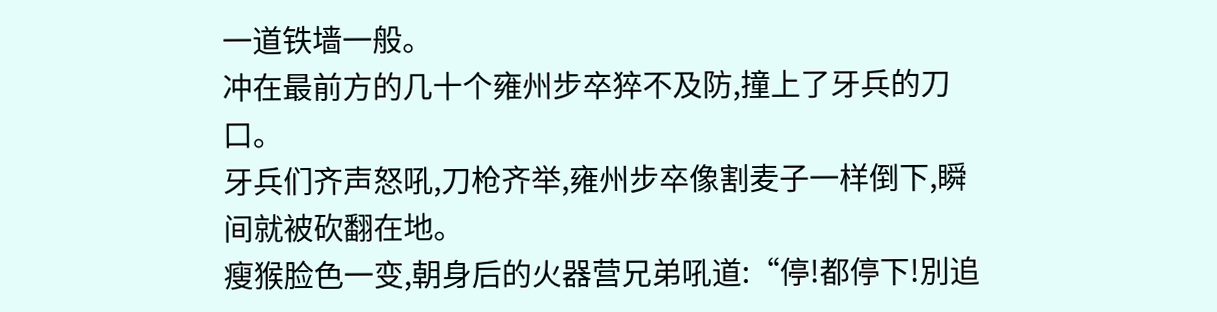一道铁墙一般。
冲在最前方的几十个雍州步卒猝不及防,撞上了牙兵的刀口。
牙兵们齐声怒吼,刀枪齐举,雍州步卒像割麦子一样倒下,瞬间就被砍翻在地。
瘦猴脸色一变,朝身后的火器营兄弟吼道:“停!都停下!別追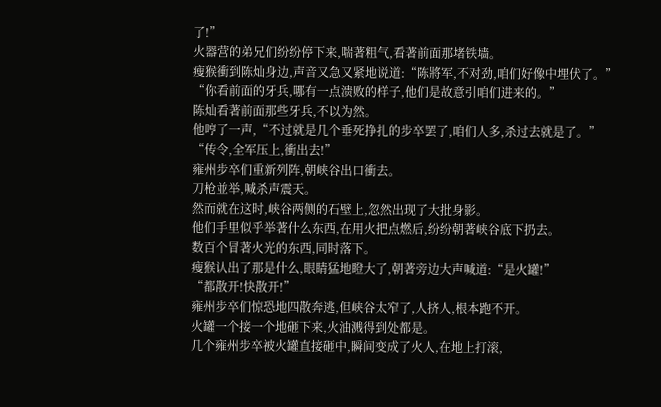了!”
火器营的弟兄们纷纷停下来,喘著粗气,看著前面那堵铁墙。
瘦猴衝到陈灿身边,声音又急又紧地说道:“陈將军,不对劲,咱们好像中埋伏了。”
“你看前面的牙兵,哪有一点溃败的样子,他们是故意引咱们进来的。”
陈灿看著前面那些牙兵,不以为然。
他哼了一声,“不过就是几个垂死挣扎的步卒罢了,咱们人多,杀过去就是了。”
“传令,全军压上,衝出去!”
雍州步卒们重新列阵,朝峡谷出口衝去。
刀枪並举,喊杀声震天。
然而就在这时,峡谷两侧的石壁上,忽然出现了大批身影。
他们手里似乎举著什么东西,在用火把点燃后,纷纷朝著峡谷底下扔去。
数百个冒著火光的东西,同时落下。
瘦猴认出了那是什么,眼睛猛地瞪大了,朝著旁边大声喊道:“是火罐!”
“都散开!快散开!”
雍州步卒们惊恐地四散奔逃,但峡谷太窄了,人挤人,根本跑不开。
火罐一个接一个地砸下来,火油溅得到处都是。
几个雍州步卒被火罐直接砸中,瞬间变成了火人,在地上打滚,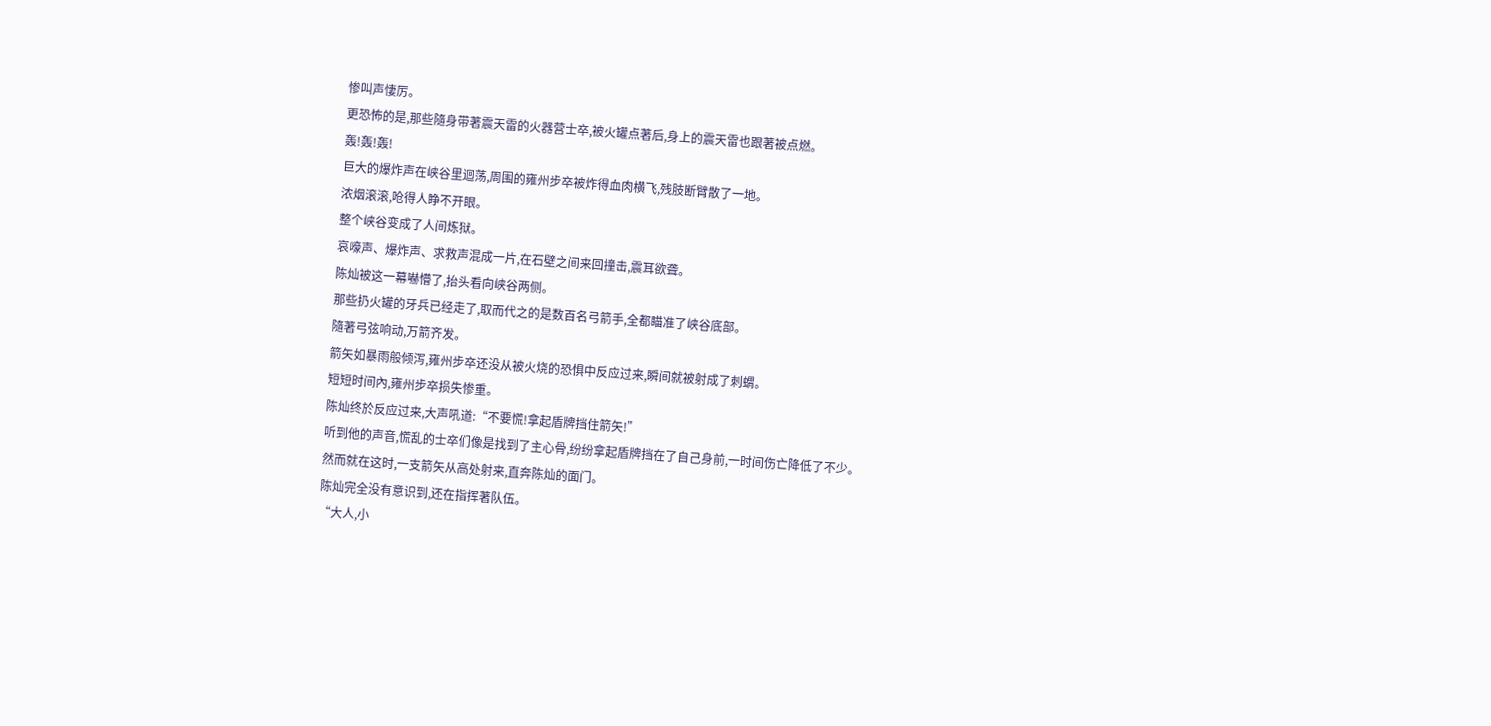惨叫声悽厉。
更恐怖的是,那些隨身带著震天雷的火器营士卒,被火罐点著后,身上的震天雷也跟著被点燃。
轰!轰!轰!
巨大的爆炸声在峡谷里迴荡,周围的雍州步卒被炸得血肉横飞,残肢断臂散了一地。
浓烟滚滚,呛得人睁不开眼。
整个峡谷变成了人间炼狱。
哀嚎声、爆炸声、求救声混成一片,在石壁之间来回撞击,震耳欲聋。
陈灿被这一幕嚇懵了,抬头看向峡谷两侧。
那些扔火罐的牙兵已经走了,取而代之的是数百名弓箭手,全都瞄准了峡谷底部。
隨著弓弦响动,万箭齐发。
箭矢如暴雨般倾泻,雍州步卒还没从被火烧的恐惧中反应过来,瞬间就被射成了刺蝟。
短短时间內,雍州步卒损失惨重。
陈灿终於反应过来,大声吼道:“不要慌!拿起盾牌挡住箭矢!”
听到他的声音,慌乱的士卒们像是找到了主心骨,纷纷拿起盾牌挡在了自己身前,一时间伤亡降低了不少。
然而就在这时,一支箭矢从高处射来,直奔陈灿的面门。
陈灿完全没有意识到,还在指挥著队伍。
“大人,小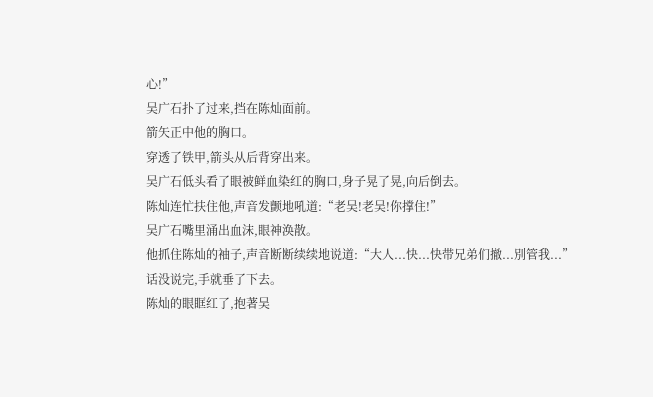心!”
吴广石扑了过来,挡在陈灿面前。
箭矢正中他的胸口。
穿透了铁甲,箭头从后背穿出来。
吴广石低头看了眼被鲜血染红的胸口,身子晃了晃,向后倒去。
陈灿连忙扶住他,声音发颤地吼道:“老吴!老吴!你撑住!”
吴广石嘴里涌出血沫,眼神涣散。
他抓住陈灿的袖子,声音断断续续地说道:“大人...快...快带兄弟们撤...別管我...”
话没说完,手就垂了下去。
陈灿的眼眶红了,抱著吴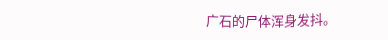广石的尸体浑身发抖。